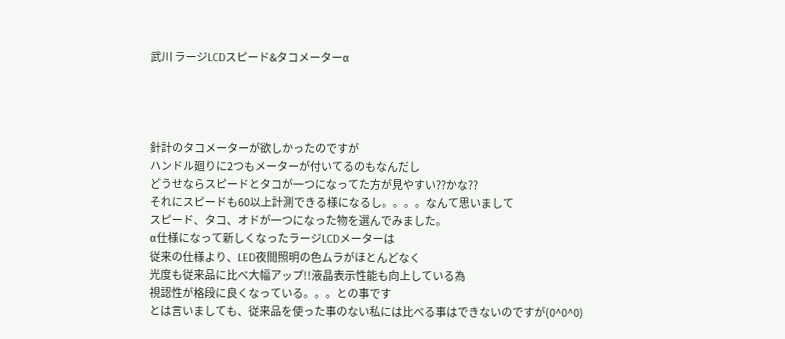武川 ラージLCDスピード&タコメーターα




針計のタコメーターが欲しかったのですが
ハンドル廻りに2つもメーターが付いてるのもなんだし
どうせならスピードとタコが一つになってた方が見やすい??かな??
それにスピードも60以上計測できる様になるし。。。。なんて思いまして
スピード、タコ、オドが一つになった物を選んでみました。
α仕様になって新しくなったラージLCDメーターは
従来の仕様より、LED夜間照明の色ムラがほとんどなく
光度も従来品に比べ大幅アップ!!液晶表示性能も向上している為
視認性が格段に良くなっている。。。との事です
とは言いましても、従来品を使った事のない私には比べる事はできないのですが(0^0^0)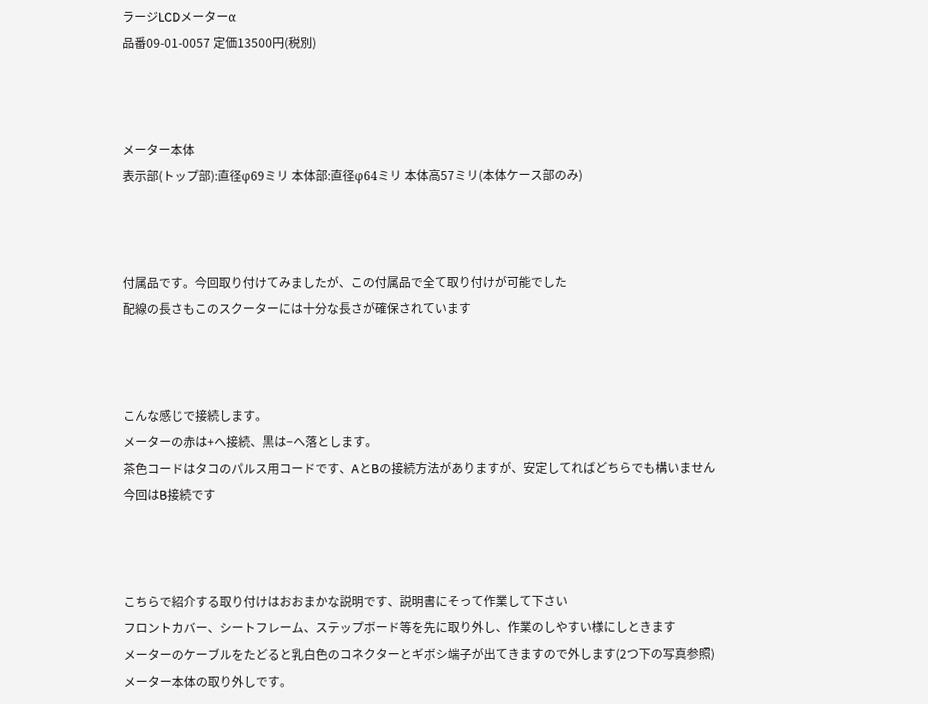ラージLCDメーターα
品番09-01-0057 定価13500円(税別)



メーター本体
表示部(トップ部):直径φ69ミリ 本体部:直径φ64ミリ 本体高57ミリ(本体ケース部のみ)



付属品です。今回取り付けてみましたが、この付属品で全て取り付けが可能でした
配線の長さもこのスクーターには十分な長さが確保されています



こんな感じで接続します。
メーターの赤は+へ接続、黒は−へ落とします。
茶色コードはタコのパルス用コードです、AとBの接続方法がありますが、安定してればどちらでも構いません
今回はB接続です



こちらで紹介する取り付けはおおまかな説明です、説明書にそって作業して下さい
フロントカバー、シートフレーム、ステップボード等を先に取り外し、作業のしやすい様にしときます
メーターのケーブルをたどると乳白色のコネクターとギボシ端子が出てきますので外します(2つ下の写真参照)
メーター本体の取り外しです。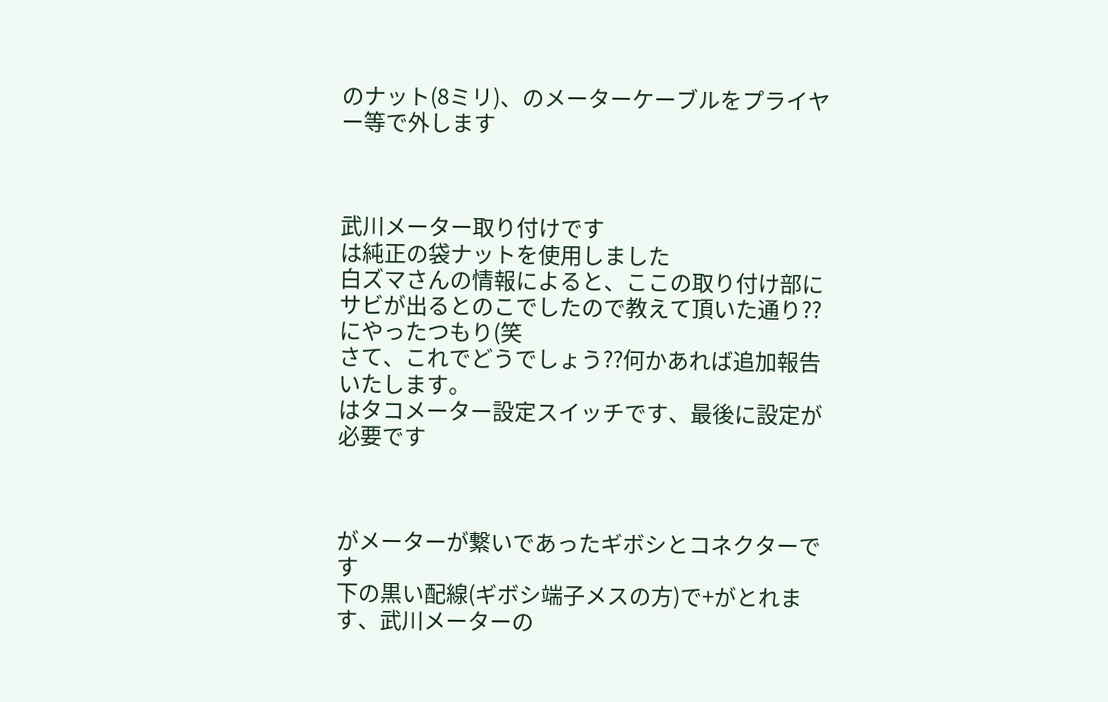のナット(8ミリ)、のメーターケーブルをプライヤー等で外します



武川メーター取り付けです
は純正の袋ナットを使用しました
白ズマさんの情報によると、ここの取り付け部にサビが出るとのこでしたので教えて頂いた通り??にやったつもり(笑
さて、これでどうでしょう??何かあれば追加報告いたします。
はタコメーター設定スイッチです、最後に設定が必要です



がメーターが繋いであったギボシとコネクターです
下の黒い配線(ギボシ端子メスの方)で+がとれます、武川メーターの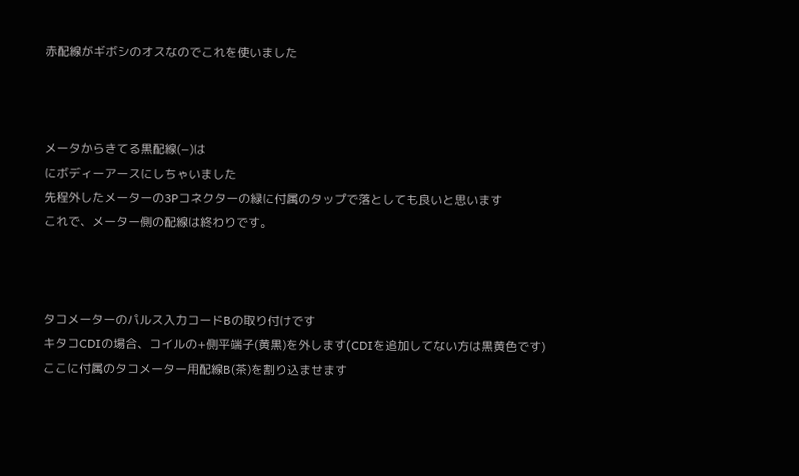赤配線がギボシのオスなのでこれを使いました



メータからきてる黒配線(−)は
にボディーアースにしちゃいました
先程外したメーターの3Pコネクターの緑に付属のタップで落としても良いと思います
これで、メーター側の配線は終わりです。



タコメーターのパルス入力コードBの取り付けです
キタコCDIの場合、コイルの+側平端子(黄黒)を外します(CDIを追加してない方は黒黄色です)
ここに付属のタコメーター用配線B(茶)を割り込ませます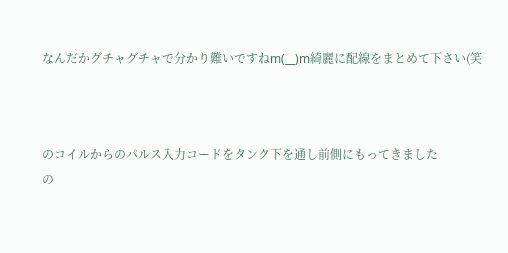なんだかグチャグチャで分かり難いですねm(__)m綺麗に配線をまとめて下さい(笑



のコイルからのパルス入力コードをタンク下を通し前側にもってきました
の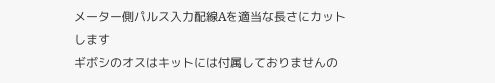メーター側パルス入力配線Aを適当な長さにカットします
ギボシのオスはキットには付属しておりませんの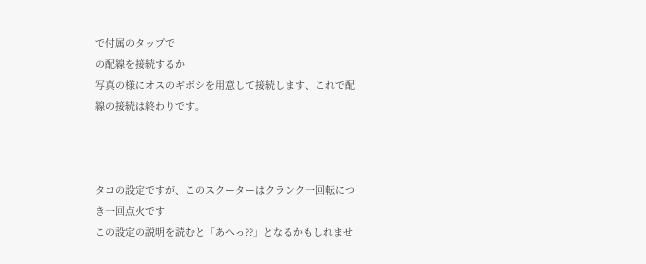で付属のタップで
の配線を接続するか
写真の様にオスのギボシを用意して接続します、これで配線の接続は終わりです。



タコの設定ですが、このスクーターはクランク一回転につき一回点火です
この設定の説明を読むと「あへっ??」となるかもしれませ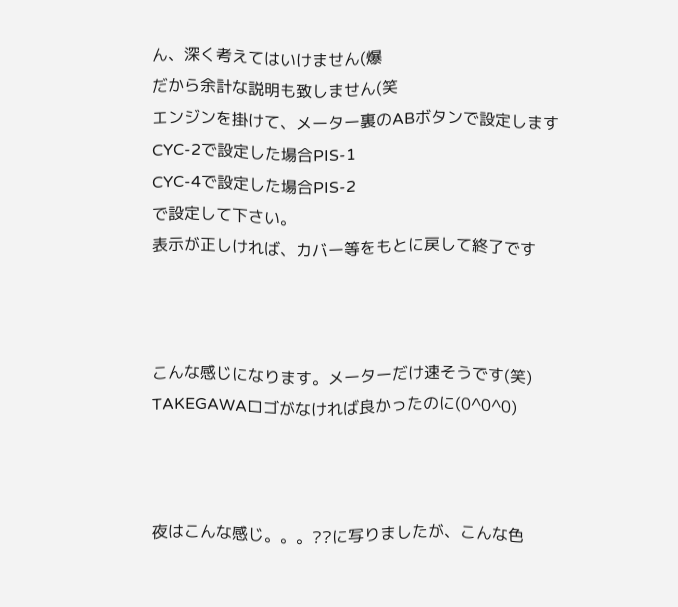ん、深く考えてはいけません(爆
だから余計な説明も致しません(笑
エンジンを掛けて、メーター裏のABボタンで設定します
CYC-2で設定した場合PIS-1
CYC-4で設定した場合PIS-2
で設定して下さい。
表示が正しければ、カバー等をもとに戻して終了です



こんな感じになります。メーターだけ速そうです(笑)
TAKEGAWAロゴがなければ良かったのに(0^0^0)



夜はこんな感じ。。。??に写りましたが、こんな色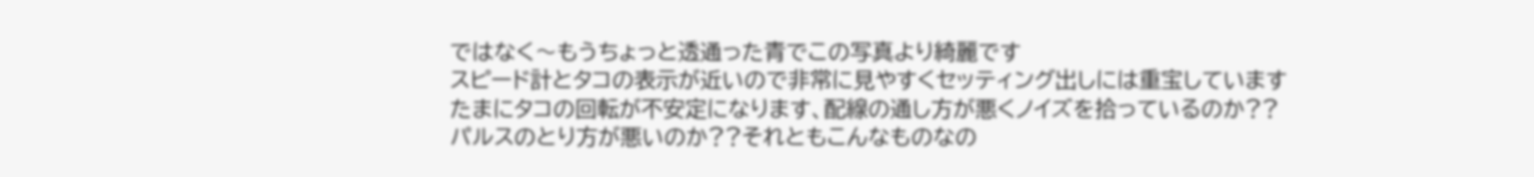ではなく〜もうちょっと透通った青でこの写真より綺麗です
スピード計とタコの表示が近いので非常に見やすくセッティング出しには重宝しています
たまにタコの回転が不安定になります、配線の通し方が悪くノイズを拾っているのか??
パルスのとり方が悪いのか??それともこんなものなの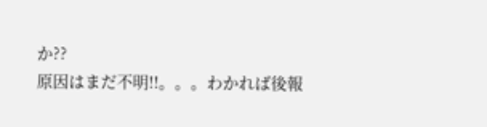か??
原因はまだ不明!!。。。わかれば後報